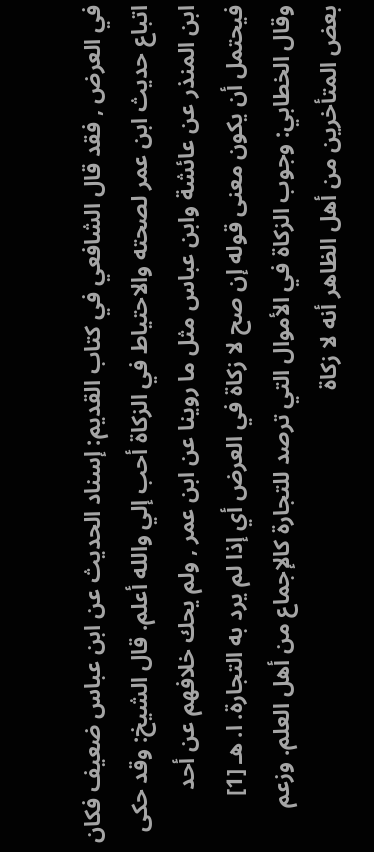في العرض , فقد قال الشافعي في كتاب القديم: إسناد الحديث عن ابن عباس ضعيف فكان اتباع حديث ابن عمر لصحته والاحتياط في الزكاة أحب إلي والله أعلم. قال الشيخ: وقد حكى ابن المنذر عن عائشة وابن عباس مثل ما روينا عن ابن عمر , ولم يحك خلافهم عن أحد فيحتمل أن يكون معنى قوله إن صح لا زكاة في العرض أي إذا لم يرد به التجارة. ا. هـ [1]
وقال الخطابي: وجوب الزكاة في الأموال التي ترصد للتجارة كالإجماع من أهل العلم. وزعم بعض المتأخرين من أهل الظاهر أنه لا زكاة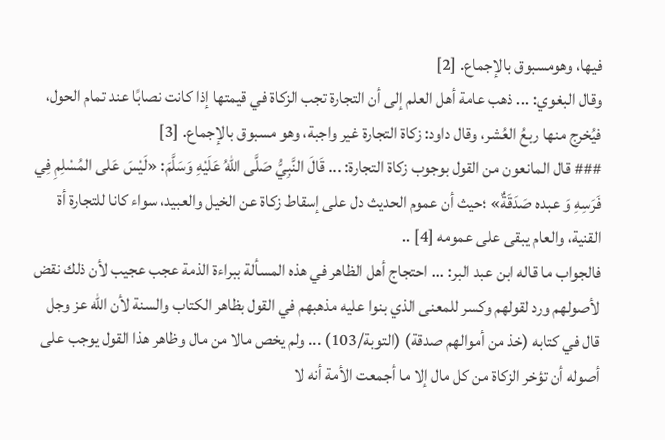فيها، وهومسبوق بالإجماع. [2]
وقال البغوي: ... ذهب عامة أهل العلم إلى أن التجارة تجب الزكاة في قيمتها إذا كانت نصابًا عند تمام الحول، فيُخرج منها ربعُ العُشر، وقال داود: زكاة التجارة غير واجبة، وهو مسبوق بالإجماع. [3]
### قال المانعون من القول بوجوب زكاة التجارة: ... قَالَ النَّبِيُّ صَلَّى اللهُ عَلَيْهِ وَسَلَّمَ: «لَيْسَ عَلى المُسْلِمِ فِي فَرَسِهِ وَ عبده صَدَقَةٌ» ؛حيث أن عموم الحديث دل على إسقاط زكاة عن الخيل والعبيد، سواء كانا للتجارة أة القنية، والعام يبقى على عمومه [4] ..
فالجواب ما قاله ابن عبد البر: ... احتجاج أهل الظاهر في هذه المسألة ببراءة الذمة عجب عجيب لأن ذلك نقض لأصولهم ورد لقولهم وكسر للمعنى الذي بنوا عليه مذهبهم في القول بظاهر الكتاب والسنة لأن الله عز وجل قال في كتابه (خذ من أموالهم صدقة) (التوبة/103) ... ولم يخص مالا من مال وظاهر هذا القول يوجب على أصوله أن تؤخر الزكاة من كل مال إلا ما أجمعت الأمة أنه لا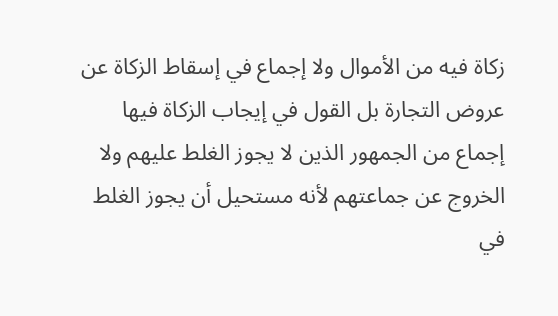زكاة فيه من الأموال ولا إجماع في إسقاط الزكاة عن عروض التجارة بل القول في إيجاب الزكاة فيها إجماع من الجمهور الذين لا يجوز الغلط عليهم ولا الخروج عن جماعتهم لأنه مستحيل أن يجوز الغلط في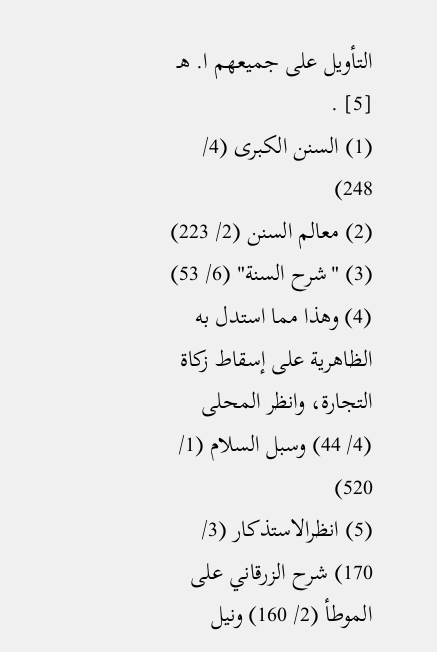التأويل على جميعهم ا. هـ [5] .
(1) السنن الكبرى (4/ 248)
(2) معالم السنن (2/ 223)
(3) "شرح السنة" (6/ 53)
(4) وهذا مما استدل به الظاهرية على إسقاط زكاة التجارة، وانظر المحلى (4/ 44) وسبل السلام (1/ 520)
(5) انظرالاستذكار (3/ 170) شرح الزرقاني على الموطأ (2/ 160) ونيل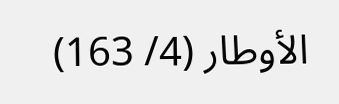الأوطار (4/ 163)